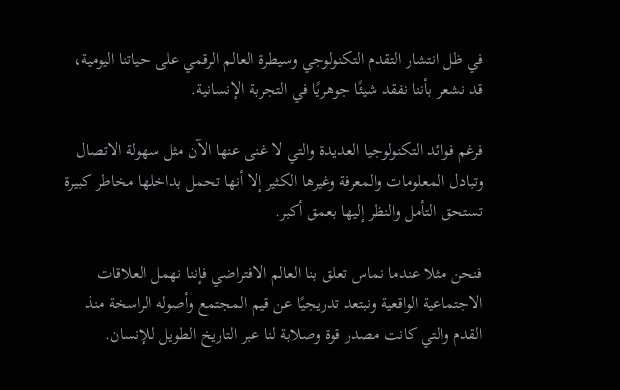في ظل انتشار التقدم التكنولوجي وسيطرة العالم الرقمي على حياتنا اليومية، قد نشعر بأننا نفقد شيئًا جوهريًا في التجربة الإنسانية.

فرغم فوائد التكنولوجيا العديدة والتي لا غنى عنها الآن مثل سهولة الاتصال وتبادل المعلومات والمعرفة وغيرها الكثير إلا أنها تحمل بداخلها مخاطر كبيرة تستحق التأمل والنظر إليها بعمق أكبر.

فنحن مثلا عندما نماس تعلق بنا العالم الافتراضي فإننا نهمل العلاقات الاجتماعية الواقعية ونبتعد تدريجيًا عن قيم المجتمع وأصوله الراسخة منذ القدم والتي كانت مصدر قوة وصلابة لنا عبر التاريخ الطويل للإنسان.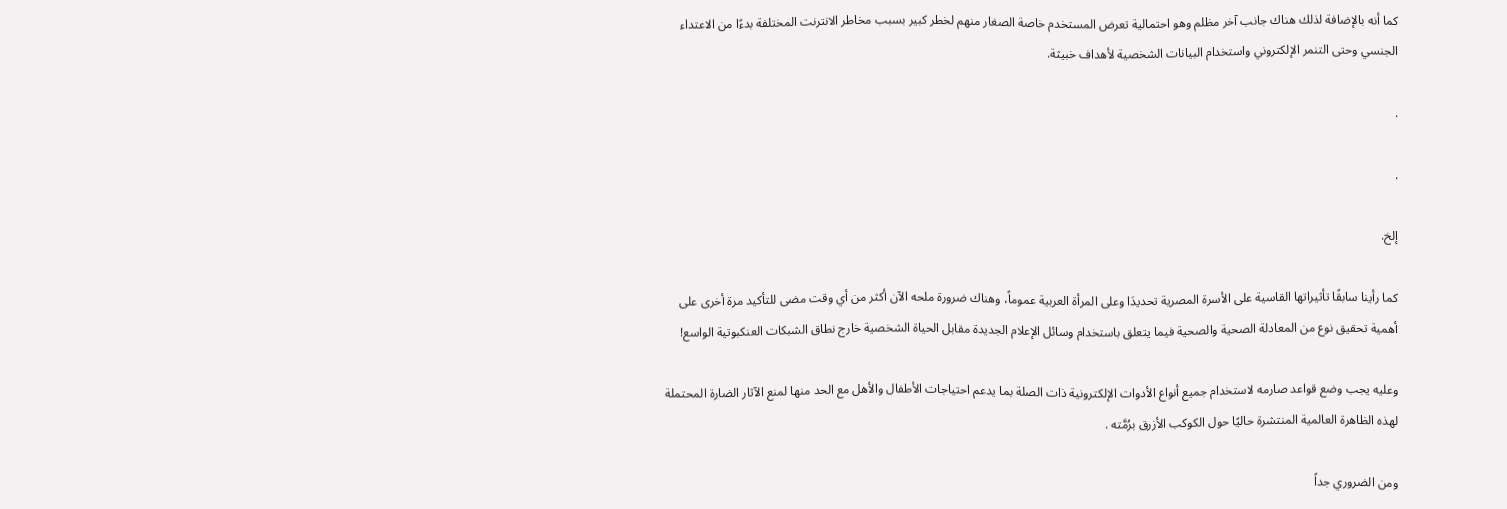كما أنه بالإضافة لذلك هناك جانب آخر مظلم وهو احتمالية تعرض المستخدم خاصة الصغار منهم لخطر كبير بسبب مخاطر الانترنت المختلفة بدءًا من الاعتداء الجنسي وحتى التنمر الإلكتروني واستخدام البيانات الشخصية لأهداف خبيثة.

.

.

إلخ.

كما رأينا سابقًا تأثيراتها القاسية على الأسرة المصرية تحديدَا وعلى المرأة العربية عموماً، وهناك ضرورة ملحه الآن أكثر من أي وقت مضى للتأكيد مرة أخرى على أهمية تحقيق نوع من المعادلة الصحية والصحية فيما يتعلق باستخدام وسائل الإعلام الجديدة مقابل الحياة الشخصية خارج نطاق الشبكات العنكبوتية الواسع!

وعليه يجب وضع قواعد صارمه لاستخدام جميع أنواع الأدوات الإلكترونية ذات الصلة بما يدعم احتياجات الأطفال والأهل مع الحد منها لمنع الآثار الضارة المحتملة لهذه الظاهرة العالمية المنتشرة حاليًا حول الكوكب الأزرق برُمَّته .

ومن الضروري جداً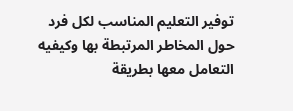توفير التعليم المناسب لكل فرد حول المخاطر المرتبطة بها وكيفيه التعامل معها بطريقة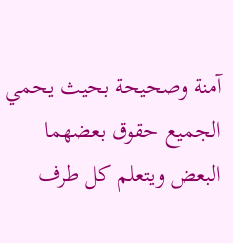آمنة وصحيحة بحيث يحمي الجميع حقوق بعضهما البعض ويتعلم كل طرف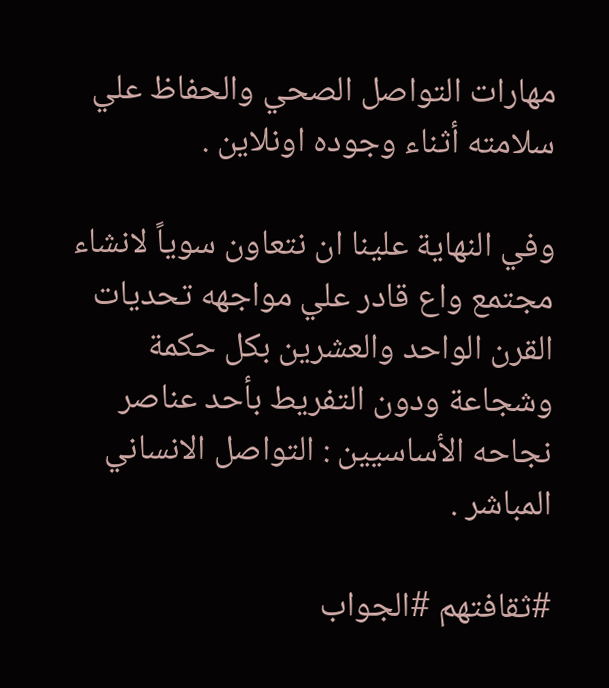مهارات التواصل الصحي والحفاظ علي سلامته أثناء وجوده اونلاين .

وفي النهاية علينا ان نتعاون سوياً لانشاء مجتمع واع قادر علي مواجهه تحديات القرن الواحد والعشرين بكل حكمة وشجاعة ودون التفريط بأحد عناصر نجاحه الأساسيين : التواصل الانساني المباشر .

#ثقافتهم #الجواب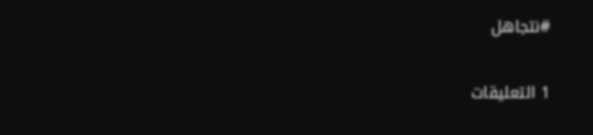#نتجاهل

1 التعليقات